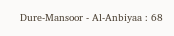Dure-Mansoor - Al-Anbiyaa : 68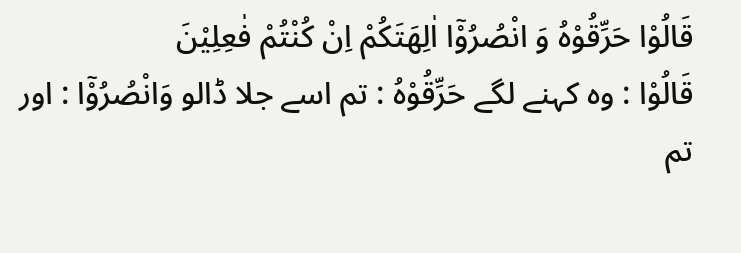قَالُوْا حَرِّقُوْهُ وَ انْصُرُوْۤا اٰلِهَتَكُمْ اِنْ كُنْتُمْ فٰعِلِیْنَ
قَالُوْا : وہ کہنے لگے حَرِّقُوْهُ : تم اسے جلا ڈالو وَانْصُرُوْٓا : اور تم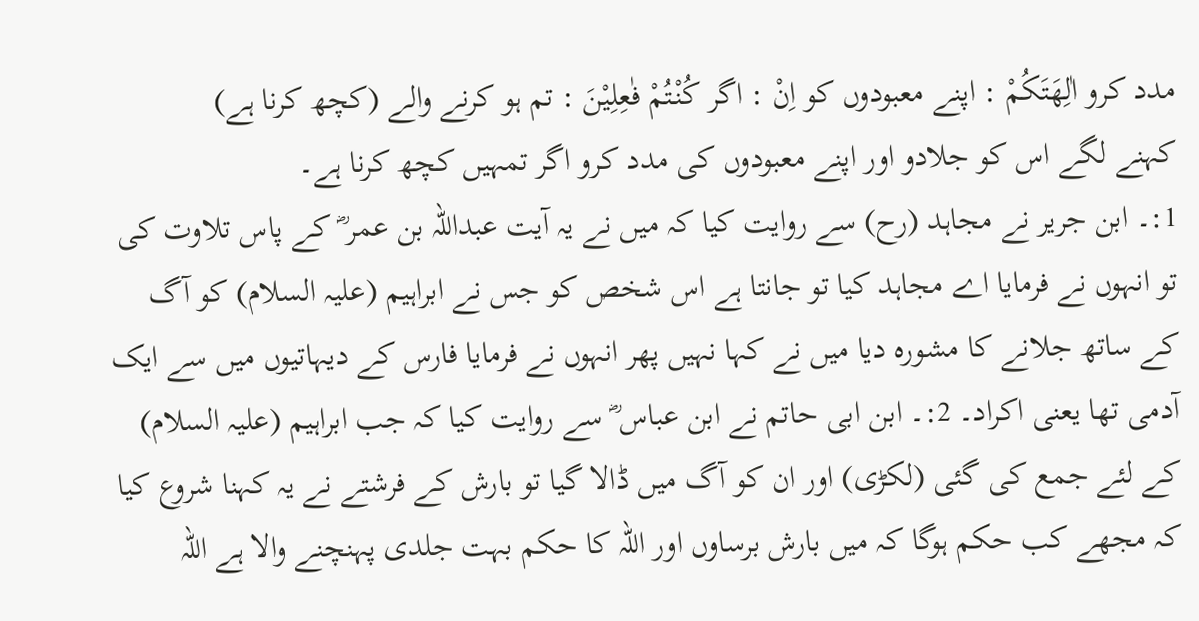مدد کرو اٰلِهَتَكُمْ : اپنے معبودوں کو اِنْ : اگر كُنْتُمْ فٰعِلِيْنَ : تم ہو کرنے والے (کچھ کرنا ہے)
کہنے لگے اس کو جلادو اور اپنے معبودوں کی مدد کرو اگر تمہیں کچھ کرنا ہے۔
1:۔ ابن جریر نے مجاہد (رح) سے روایت کیا کہ میں نے یہ آیت عبداللہ بن عمر ؓ کے پاس تلاوت کی تو انہوں نے فرمایا اے مجاہد کیا تو جانتا ہے اس شخص کو جس نے ابراہیم (علیہ السلام) کو آگ کے ساتھ جلانے کا مشورہ دیا میں نے کہا نہیں پھر انہوں نے فرمایا فارس کے دیہاتیوں میں سے ایک آدمی تھا یعنی اکراد۔ 2:۔ ابن ابی حاتم نے ابن عباس ؓ سے روایت کیا کہ جب ابراہیم (علیہ السلام) کے لئے جمع کی گئی (لکڑی) اور ان کو آگ میں ڈالا گیا تو بارش کے فرشتے نے یہ کہنا شروع کیا کہ مجھے کب حکم ہوگا کہ میں بارش برساوں اور اللہ کا حکم بہت جلدی پہنچنے والا ہے اللہ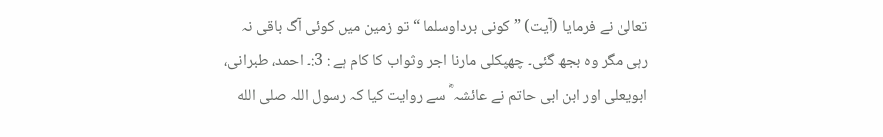تعالیٰ نے فرمایا (آیت) ” کونی برداوسلما “ تو زمین میں کوئی آگ باقی نہ رہی مگر وہ بجھ گئی۔ چھپکلی مارنا اجر وثواب کا کام ہے : 3:۔ احمد، طبرانی، ابویعلی اور ابن ابی حاتم نے عائشہ ؓ سے روایت کیا کہ رسول اللہ صلى الله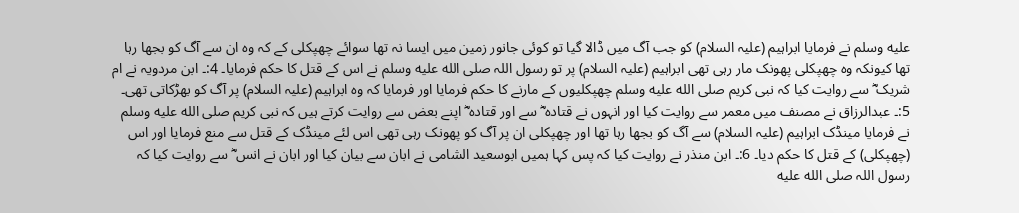عليه وسلم نے فرمایا ابراہیم (علیہ السلام) کو جب آگ میں ڈالا گیا تو کوئی جانور زمین میں ایسا نہ تھا سوائے چھپکلی کے کہ وہ ان سے آگ کو بجھا رہا تھا کیونکہ وہ چھپکلی پھونک مار رہی تھی ابراہیم (علیہ السلام) پر تو رسول اللہ صلى الله عليه وسلم نے اس کے قتل کا حکم فرمایا۔ 4:۔ ابن مردویہ نے ام شریک ؓ سے روایت کیا کہ نبی کریم صلى الله عليه وسلم چھپکلیوں کے مارنے کا حکم فرمایا اور فرمایا کہ وہ ابراہیم (علیہ السلام) پر آگ کو بھڑکاتی تھی۔ 5:۔ عبدالرزاق نے مصنف میں معمر سے روایت کیا اور انہوں نے قتادہ ؓ سے اور قتادہ ؓ اپنے بعض سے روایت کرتے ہیں کہ نبی کریم صلى الله عليه وسلم نے فرمایا مینڈک ابراہیم (علیہ السلام) سے آگ کو بجھا رہا تھا اور چھپکلی ان پر آگ کو پھونک رہی تھی اس لئے مینڈک کے قتل سے منع فرمایا اور اس (چھپکلی) کے قتل کا حکم دیا۔ 6:۔ ابن منذر نے روایت کیا کہ پس کہا ہمیں ابوسعید الشامی نے ابان سے بیان کیا اور ابان نے انس ؓ سے روایت کیا کہ رسول اللہ صلى الله عليه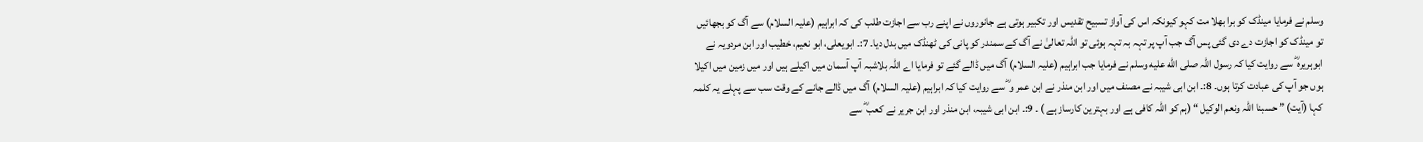وسلم نے فرمایا مینڈک کو برا بھلا مت کہو کیونکہ اس کی آواز تسبیح تقدیس اور تکبیر ہوتی ہے جانوروں نے اپنے رب سے اجازت طلب کی کہ ابراہیم (علیہ السلام) سے آگ کو بجھائیں تو مینڈک کو اجازت دے دی گئی پس آگ جب آپ پر تہہ بہ تہہ ہوئی تو اللہ تعالیٰ نے آگ کے سمندر کو پانی کی ٹھنڈک میں بدل دیا۔ 7:۔ ابویعلی، ابو نعیم، خطیب اور ابن مردویہ نے ابوہریرہ ؓ سے روایت کیا کہ رسول اللہ صلى الله عليه وسلم نے فرمایا جب ابراہیم (علیہ السلام) آگ میں ڈالے گئے تو فرمایا اے اللہ بلاشبہ آپ آسمان میں اکیلے ہیں اور میں زمین میں اکیلا ہوں جو آپ کی عبادت کرتا ہوں۔ 8:۔ ابن ابی شیبہ نے مصنف میں اور ابن منذر نے ابن عمر و ؓ سے روایت کیا کہ ابراہیم (علیہ السلام) آگ میں ڈالے جانے کے وقت سب سے پہلے یہ کلمہ کہا (آیت) ” حسبنا اللہ ونعم الوکیل “ (ہم کو اللہ کافی ہے اور بہترین کارساز ہے ) ۔ 9:۔ ابن ابی شیبہ، ابن منذر اور ابن جریر نے کعب ؓ سے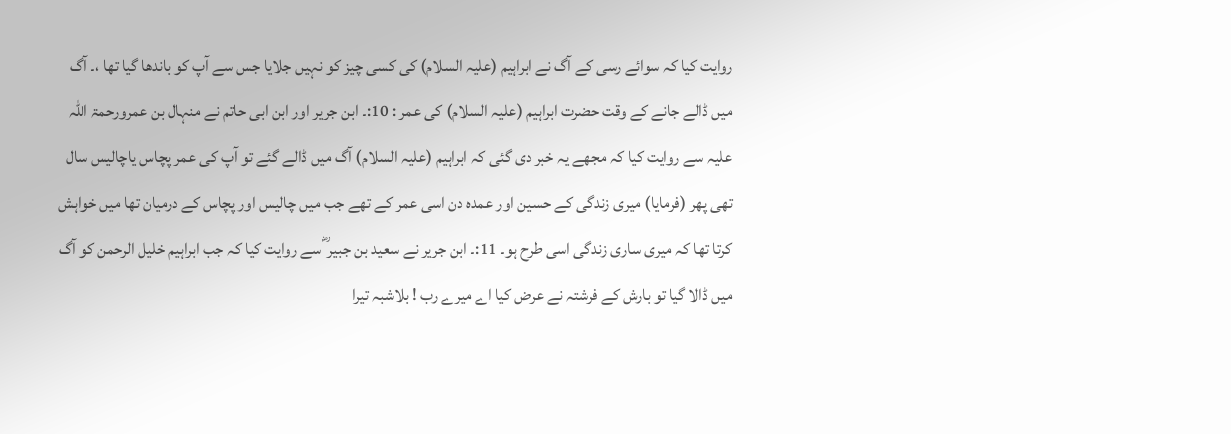روایت کیا کہ سوائے رسی کے آگ نے ابراہیم (علیہ السلام) کی کسی چیز کو نہیں جلایا جس سے آپ کو باندھا گیا تھا ،۔ آگ میں ڈالے جانے کے وقت حضرت ابراہیم (علیہ السلام) کی عمر : 10:۔ ابن جریر اور ابن ابی حاتم نے منہال بن عمرورحمۃ اللہ علیہ سے روایت کیا کہ مجھے یہ خبر دی گئی کہ ابراہیم (علیہ السلام) آگ میں ڈالے گئے تو آپ کی عمر پچاس یاچالیس سال تھی پھر (فرمایا) میری زندگی کے حسین اور عمدہ دن اسی عمر کے تھے جب میں چالیس اور پچاس کے درمیان تھا میں خواہش کرتا تھا کہ میری ساری زندگی اسی طرح ہو۔ 11:۔ ابن جریر نے سعید بن جبیر ؓ سے روایت کیا کہ جب ابراہیم خلیل الرحمن کو آگ میں ڈالا گیا تو بارش کے فرشتہ نے عرض کیا اے میرے رب ! بلاشبہ تیرا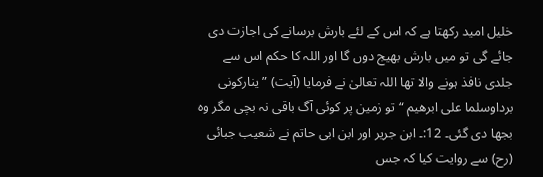خلیل امید رکھتا ہے کہ اس کے لئے بارش برسانے کی اجازت دی جائے گی تو میں بارش بھیج دوں گا اور اللہ کا حکم اس سے جلدی نافذ ہونے والا تھا اللہ تعالیٰ نے فرمایا (آیت) ” ینارکونی برداوسلما علی ابرھیم “ تو زمین پر کوئی آگ باقی نہ بچی مگر وہ بجھا دی گئی۔ 12:۔ ابن جریر اور ابن ابی حاتم نے شعیب جبائی (رح) سے روایت کیا کہ جس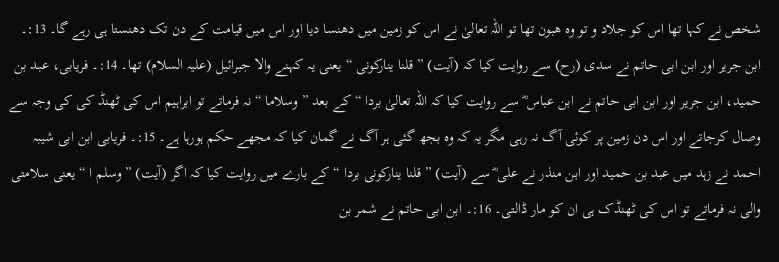شخص نے کہا تھا اس کو جلاد و تو وہ ھبون تھا تو اللہ تعالیٰ نے اس کو زمین میں دھنسا دیا اور اس میں قیامت کے دن تک دھنستا ہی رہے گا۔ 13:۔ ابن جریر اور ابن ابی حاتم نے سدی (رح) سے روایت کیا کہ (آیت) ” قلنا ینارکونی “ یعنی یہ کہنے والا جبرائیل (علیہ السلام) تھا۔ 14:۔ فریابی، عبد بن حمید، ابن جریر اور ابن ابی حاتم نے ابن عباس ؓ سے روایت کیا کہ اللہ تعالیٰ بردا “ کے بعد ” وسلاما “ نہ فرماتے تو ابراہیم اس کی ٹھنڈ کی کی وجہ سے وصال کرجاتے اور اس دن زمین پر کوئی آگ نہ رہی مگر یہ کہ وہ بجھ گئی ہر آگ نے گمان کیا کہ مجھے حکم ہورہا ہے۔ 15:۔ فریابی ابن ابی شیبہ احمد نے زہد میں عبد بن حمید اور ابن منذر نے علی ؓ سے (آیت) ” قلنا ینارکونی بردا “ کے بارے میں روایت کیا کہ اگر (آیت) ” وسلم ا “ یعنی سلامتی والی نہ فرماتے تو اس کی ٹھنڈک ہی ان کو مار ڈالتی۔ 16:۔ ابن ابی حاتم نے شمر بن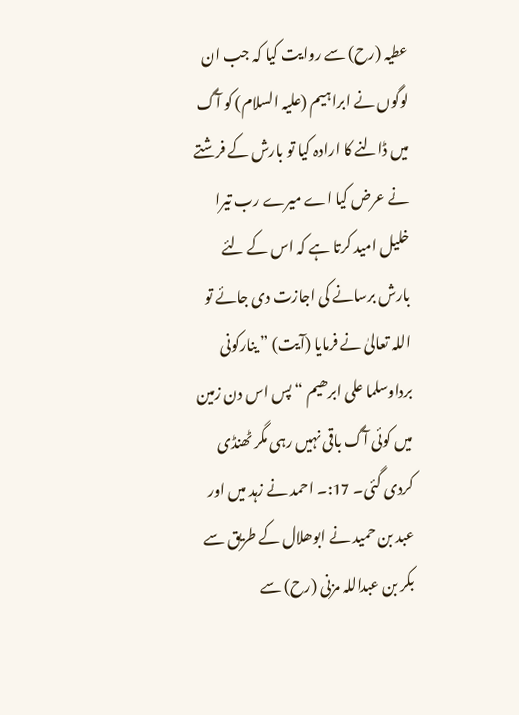عطیہ (رح) سے روایت کیا کہ جب ان لوگوں نے ابراہیم (علیہ السلام) کو آگ میں ڈالنے کا ارادہ کیا تو بارش کے فرشتے نے عرض کیا اے میرے رب تیرا خلیل امید کرتا ہے کہ اس کے لئے بارش برسانے کی اجازت دی جائے تو اللہ تعالیٰ نے فرمایا (آیت) ” ینارکونی برداوسلما علی ابرھیم “ پس اس دن زمین میں کوئی آگ باقی نہیں رہی مگر ٹھنڈی کردی گئی۔ 17:۔ احمد نے زہد میں اور عبد بن حمید نے ابوھلال کے طریق سے بکر بن عبداللہ مزنی (رح) سے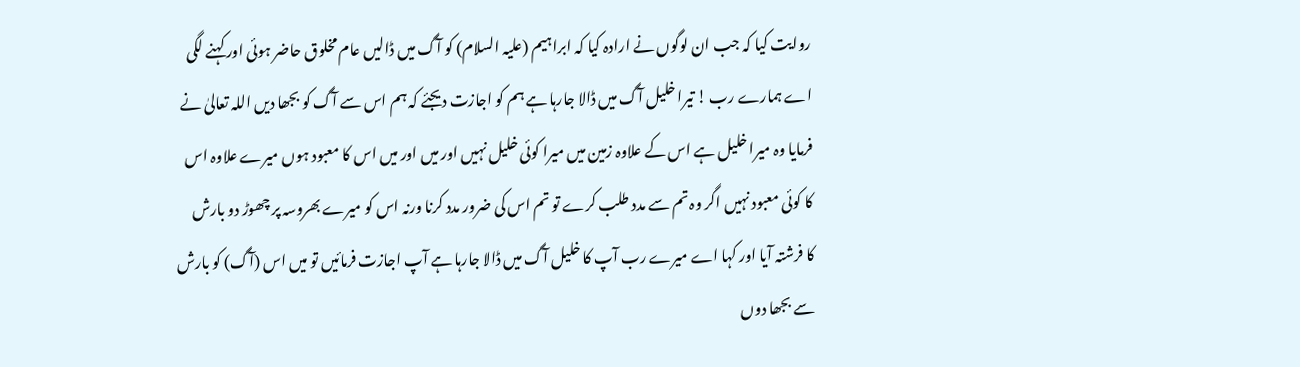روایت کیا کہ جب ان لوگوں نے ارادہ کیا کہ ابراہیم (علیہ السلام) کو آگ میں ڈالیں عام مخلوق حاضر ہوئی اور کہنے لگی اے ہمارے رب ! تیرا خلیل آگ میں ڈالا جارہا ہے ہم کو اجازت دیجئے کہ ہم اس سے آگ کو بجھا دیں اللہ تعالیٰ نے فرمایا وہ میرا خلیل ہے اس کے علاوہ زمین میں میرا کوئی خلیل نہیں اور میں اور میں اس کا معبود ہوں میرے علاوہ اس کا کوئی معبود نہیں اگر وہ تم سے مدد طلب کرے تو تم اس کی ضرور مدد کرنا ورنہ اس کو میرے بھروسہ پر چھوڑ دو بارش کا فرشتہ آیا اور کہا اے میرے رب آپ کا خلیل آگ میں ڈالا جارہا ہے آپ اجازت فرمائیں تو میں اس (آگ) کو بارش سے بجھا دوں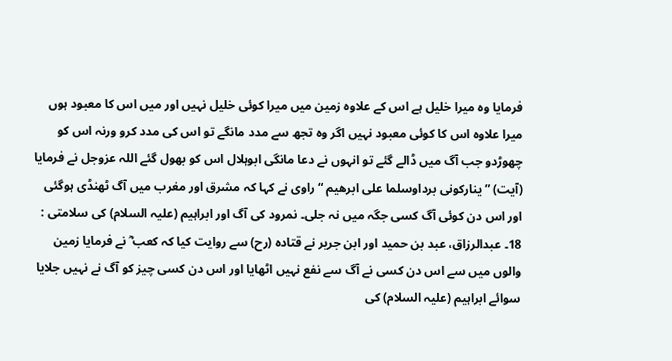فرمایا وہ میرا خلیل ہے اس کے علاوہ زمین میں میرا کوئی خلیل نہیں اور میں اس کا معبود ہوں میرا علاوہ اس کا کوئی معبود نہیں اگر وہ تجھ سے مدد مانگے تو اس کی مدد کرو ورنہ اس کو چھوڑدو جب آگ میں ڈالے گئے تو انہوں نے دعا مانگی ابوہلال اس کو بھول گئے اللہ عزوجل نے فرمایا (آیت) ” ینارکونی برداوسلما علی ابرھیم “ راوی نے کہا کہ مشرق اور مغرب میں آگ ٹھنڈی ہوگئی اور اس دن کوئی آگ کسی جگہ میں نہ جلی۔ نمرود کی آگ اور ابراہیم (علیہ السلام) کی سلامتی : 18۔ عبدالرزاق، عبد بن حمید اور ابن جریر نے قتادہ (رح) سے روایت کیا کہ کعب ؓ نے فرمایا زمین والوں میں سے اس دن کسی نے آگ سے نفع نہیں اٹھایا اور اس دن کسی چیز کو آگ نے نہیں جلایا سوائے ابراہیم (علیہ السلام) کی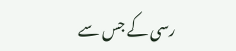رسی کے جس سے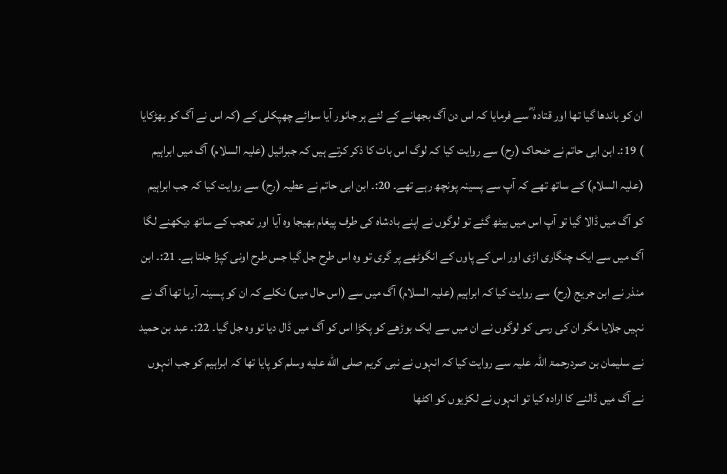ان کو باندھا گیا تھا اور قتادہ ؓ سے فرمایا کہ اس دن آگ بجھانے کے لئے ہر جانور آیا سوائے چھپکلی کے (کہ اس نے آگ کو بھڑکایا ) 19:۔ ابن ابی حاتم نے ضحاک (رح) سے روایت کیا کہ لوگ اس بات کا ذکر کرتے ہیں کہ جبرائیل (علیہ السلام) آگ میں ابراہیم (علیہ السلام) کے ساتھ تھے کہ آپ سے پسینہ پونچھ رہے تھے۔ 20:۔ ابن ابی حاتم نے عطیہ (رح) سے روایت کیا کہ جب ابراہیم کو آگ میں ڈالا گیا تو آپ اس میں بیٹھ گئے تو لوگوں نے اپنے بادشاہ کی طرف پیغام بھیجا وہ آیا اور تعجب کے ساتھ دیکھنے لگا آگ میں سے ایک چنگاری اڑی اور اس کے پاوں کے انگوٹھے پر گری تو وہ اس طرح جل گیا جس طرح اونی کپڑا جلتا ہے۔ 21:۔ ابن منذر نے ابن جریج (رح) سے روایت کیا کہ ابراہیم (علیہ السلام) آگ میں سے (اس حال میں) نکلے کہ ان کو پسینہ آرہا تھا آگ نے نہیں جلایا مگر ان کی رسی کو لوگوں نے ان میں سے ایک بوڑھے کو پکڑا اس کو آگ میں ڈال دیا تو وہ جل گیا۔ 22:۔ عبد بن حمید نے سلیمان بن صردرحمۃ اللہ علیہ سے روایت کیا کہ انہوں نے نبی کریم صلى الله عليه وسلم کو پایا تھا کہ ابراہیم کو جب انہوں نے آگ میں ڈالنے کا ارادہ کیا تو انہوں نے لکڑیوں کو اکٹھا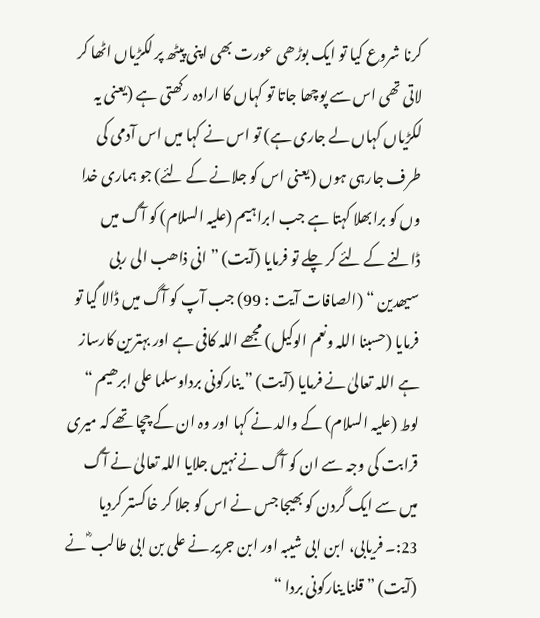کرنا شروع کیا تو ایک بوڑھی عورت بھی اپنی پیٹھ پر لکڑیاں اٹھا کر لاتی تھی اس سے پوچھا جاتا تو کہاں کا ارادہ رکھتی ہے (یعنی یہ لکڑیاں کہاں لے جاری ہے) تو اس نے کہا میں اس آدمی کی طرف جارہی ہوں (یعنی اس کو جلانے کے لئے) جو ہماری خدا وں کو برابھلا کہتا ہے جب ابراہیم (علیہ السلام) کو آگ میں ڈالنے کے لئے کر چلے تو فرمایا (آیت) ” انی ذاھب الی ربی سیھدین “ (الصافات آیت : 99) جب آپ کو آگ میں ڈالا گیا تو فرمایا (حسبنا اللہ ونعم الوکیل) مجھے اللہ کافی ہے اور بہترین کارساز ہے اللہ تعالیٰ نے فرمایا (آیت) ” ینارکونی برداوسلما علی ابرھیم “ لوط (علیہ السلام) کے والد نے کہا اور وہ ان کے چچا تھے کہ میری قرابت کی وجہ سے ان کو آگ نے نہیں جلایا اللہ تعالیٰ نے آگ میں سے ایک گردن کو بھیجا جس نے اس کو جلا کر خاکستر کردیا 23:۔ فریابی، ابن ابی شیبہ اور ابن جریر نے علی بن ابی طالب ؓ نے (آیت) ” قلنا ینارکونی بردا “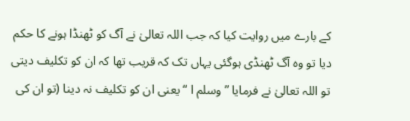کے بارے میں روایت کیا کہ جب اللہ تعالیٰ نے آگ کو ٹھنڈا ہونے کا حکم دیا تو وہ آگ ٹھنڈی ہوگئی یہاں تک کہ قریب تھا کہ ان کو تکلیف دیتی تو اللہ تعالیٰ نے فرمایا ” وسلم ا “ یعنی ان کو تکلیف نہ دینا (تو ان کی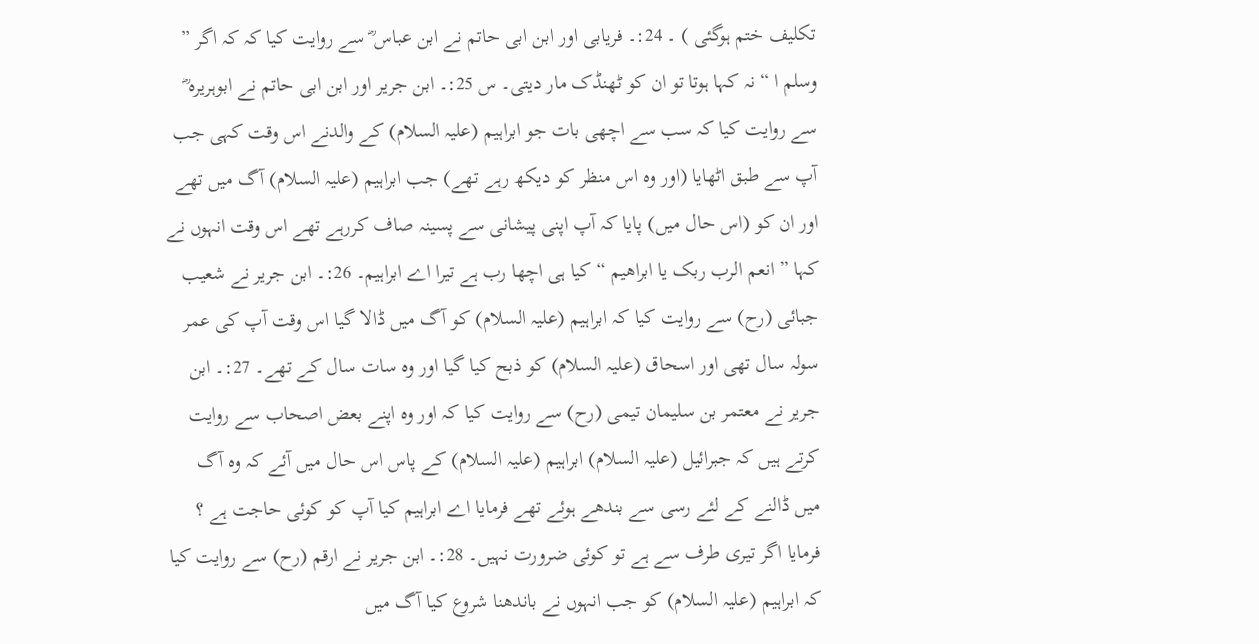تکلیف ختم ہوگئی ) ۔ 24:۔ فریابی اور ابن ابی حاتم نے ابن عباس ؓ سے روایت کیا کہ کہ اگر ” وسلم ا “ نہ کہا ہوتا تو ان کو ٹھنڈک مار دیتی۔ س 25:۔ ابن جریر اور ابن ابی حاتم نے ابوہریرہ ؓ سے روایت کیا کہ سب سے اچھی بات جو ابراہیم (علیہ السلام) کے والدنے اس وقت کہی جب آپ سے طبق اٹھایا (اور وہ اس منظر کو دیکھ رہے تھے) جب ابراہیم (علیہ السلام) آگ میں تھے اور ان کو (اس حال میں) پایا کہ آپ اپنی پیشانی سے پسینہ صاف کررہے تھے اس وقت انہوں نے کہا ” انعم الرب ربک یا ابراھیم “ کیا ہی اچھا رب ہے تیرا اے ابراہیم۔ 26:۔ ابن جریر نے شعیب جبائی (رح) سے روایت کیا کہ ابراہیم (علیہ السلام) کو آگ میں ڈالا گیا اس وقت آپ کی عمر سولہ سال تھی اور اسحاق (علیہ السلام) کو ذبح کیا گیا اور وہ سات سال کے تھے۔ 27:۔ ابن جریر نے معتمر بن سلیمان تیمی (رح) سے روایت کیا کہ اور وہ اپنے بعض اصحاب سے روایت کرتے ہیں کہ جبرائیل (علیہ السلام) ابراہیم (علیہ السلام) کے پاس اس حال میں آئے کہ وہ آگ میں ڈالنے کے لئے رسی سے بندھے ہوئے تھے فرمایا اے ابراہیم کیا آپ کو کوئی حاجت ہے ؟ فرمایا اگر تیری طرف سے ہے تو کوئی ضرورت نہیں۔ 28:۔ ابن جریر نے ارقم (رح) سے روایت کیا کہ ابراہیم (علیہ السلام) کو جب انہوں نے باندھنا شروع کیا آگ میں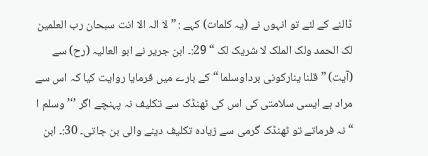ڈالنے کے لئے تو انہوں نے (یہ کلمات) کہے : ” لا الہ الا انت سبحان رب العلمین لک الحمد ولک الملک لا شریک لک “ 29:۔ ابن جریر نے ابو العالیہ (رح) سے (آیت) ” قلنا ینارکونی برداوسلما “ کے بارے میں فرمایا روایت کیا کہ اس سے مراد ہے ایسی سلامتی کی اس کی ٹھنڈک سے تکلیف نہ پہنچے اگر ’‘’ وسلم ا “ نہ فرماتے تو ٹھنڈک گرمی سے زیادہ تکلیف دینے والی بن جاتی۔ 30:۔ ابن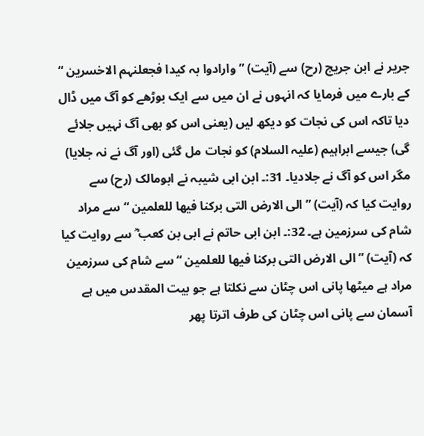جریر نے ابن جریج (رح) سے (آیت) ” وارادوا بہ کیدا فجعلنہم الاخسرین “ کے بارے میں فرمایا کہ انہوں نے ان میں سے ایک بوڑھے کو آگ میں ڈال دیا تاکہ اس کی نجات کو دیکھ لیں (یعنی اس کو بھی آگ نہیں جلائے گی) جیسے ابراہیم (علیہ السلام) کو نجات مل گئی (اور آگ نے نہ جلایا) مگر اس کو آگ نے جلادیا۔ 31:۔ ابن ابی شیبہ نے ابومالک (رح) سے روایت کیا کہ (آیت) ” الی الارض التی برکنا فیھا للعلمین “ سے مراد شام کی سرزمین ہے۔ 32:۔ ابن ابی حاتم نے ابی بن کعب ؓ سے روایت کیا کہ (آیت) ” الی الارض التی برکنا فیھا للعلمین “ سے شام کی سرزمین مراد ہے میٹھا پانی اس چٹان سے نکلتا ہے جو بیت المقدس میں ہے آسمان سے پانی اس چٹان کی طرف اترتا پھر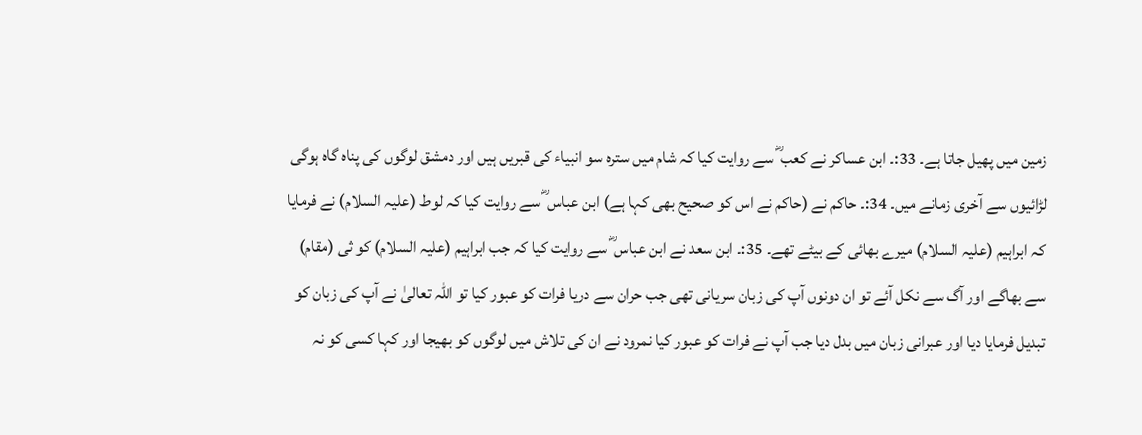زمین میں پھیل جاتا ہے۔ 33:۔ ابن عساکر نے کعب ؓ سے روایت کیا کہ شام میں سترہ سو انبیاء کی قبریں ہیں اور دمشق لوگوں کی پناہ گاہ ہوگی لڑائیوں سے آخری زمانے میں۔ 34:۔ حاکم نے (حاکم نے اس کو صحیح بھی کہا ہے) ابن عباس ؓ سے روایت کیا کہ لوط (علیہ السلام) نے فرمایا کہ ابراہیم (علیہ السلام) میرے بھائی کے بیٹے تھے۔ 35:۔ ابن سعد نے ابن عباس ؓ سے روایت کیا کہ جب ابراہیم (علیہ السلام) کو ثی (مقام) سے بھاگے اور آگ سے نکل آئے تو ان دونوں آپ کی زبان سریانی تھی جب حران سے دریا فرات کو عبور کیا تو اللہ تعالیٰ نے آپ کی زبان کو تبدیل فرمایا دیا اور عبرانی زبان میں بدل دیا جب آپ نے فرات کو عبور کیا نمرود نے ان کی تلاش میں لوگوں کو بھیجا اور کہا کسی کو نہ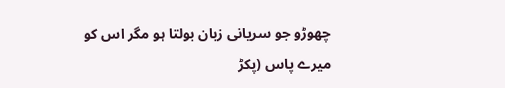چھوڑو جو سریانی زبان بولتا ہو مگر اس کو میرے پاس (پکڑ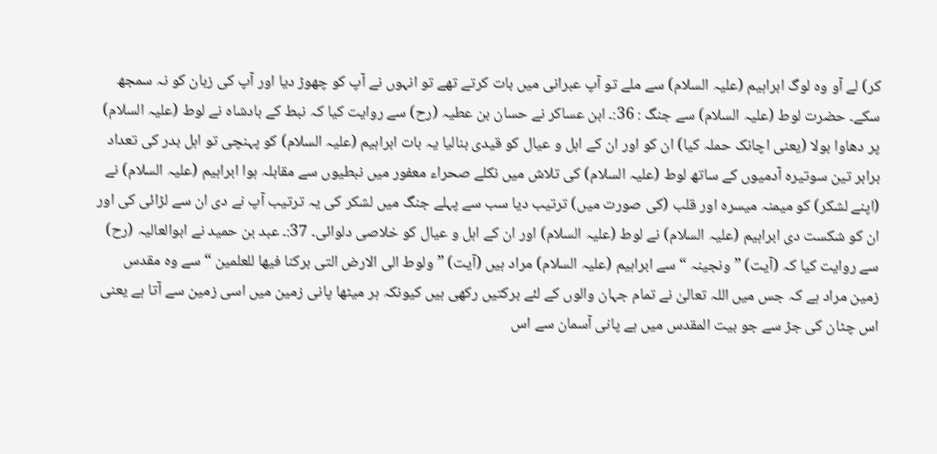کر) لے آو وہ لوگ ابراہیم (علیہ السلام) سے ملے تو آپ عبرانی میں بات کرتے تھے تو انہوں نے آپ کو چھوڑ دیا اور آپ کی زبان کو نہ سمجھ سکے۔ حضرت لوط (علیہ السلام) سے جنگ : 36:۔ ابن عساکر نے حسان بن عطیہ (رح) سے روایت کیا کہ نبط کے بادشاہ نے لوط (علیہ السلام) پر دھاوا بولا (یعنی اچانک حملہ کیا) ان کو اور ان کے اہل و عیال کو قیدی بنالیا یہ بات ابراہیم (علیہ السلام) کو پہنچی تو اہل بدر کی تعداد برابر تین سوتیرہ آدمیوں کے ساتھ لوط (علیہ السلام) کی تلاش میں نکلے صحراء معفور میں نبطیوں سے مقابلہ ہوا ابراہیم (علیہ السلام) نے (اپنے لشکر) کو میمنہ میسرہ اور قلب (کی صورت میں) ترتیب دیا سب سے پہلے جنگ میں لشکر کی یہ ترتیب آپ نے دی ان سے لڑائی کی اور ان کو شکست دی ابراہیم (علیہ السلام) نے لوط (علیہ السلام) اور ان کے اہل و عیال کو خلاصی دلوائی۔ 37:۔ عبد بن حمید نے ابوالعالیہ (رح) سے روایت کیا کہ (آیت) ” ونجینہ “ سے ابراہیم (علیہ السلام) مراد ہیں (آیت) ” ولوط الی الارض التی برکنا فیھا للعلمین “ سے وہ مقدس زمین مراد ہے کہ جس میں اللہ تعالیٰ نے تمام جہان والوں کے لئے برکتیں رکھی ہیں کیونکہ ہر میٹھا پانی زمین میں اسی زمین سے آتا ہے یعنی اس چٹان کی جڑ سے جو بیت المقدس میں ہے پانی آسمان سے اس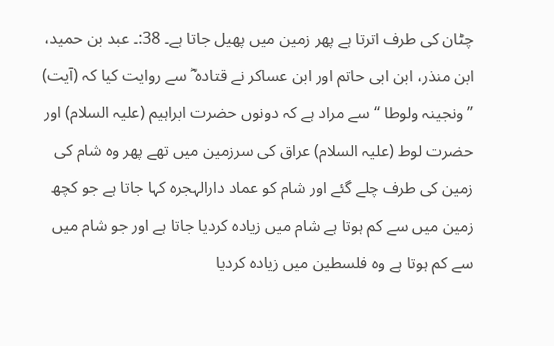چٹان کی طرف اترتا ہے پھر زمین میں پھیل جاتا ہے۔ 38:۔ عبد بن حمید، ابن منذر، ابن ابی حاتم اور ابن عساکر نے قتادہ ؓ سے روایت کیا کہ (آیت) ” ونجینہ ولوطا “ سے مراد ہے کہ دونوں حضرت ابراہیم (علیہ السلام) اور حضرت لوط (علیہ السلام) عراق کی سرزمین میں تھے پھر وہ شام کی زمین کی طرف چلے گئے اور شام کو عماد دارالہجرہ کہا جاتا ہے جو کچھ زمین میں سے کم ہوتا ہے شام میں زیادہ کردیا جاتا ہے اور جو شام میں سے کم ہوتا ہے وہ فلسطین میں زیادہ کردیا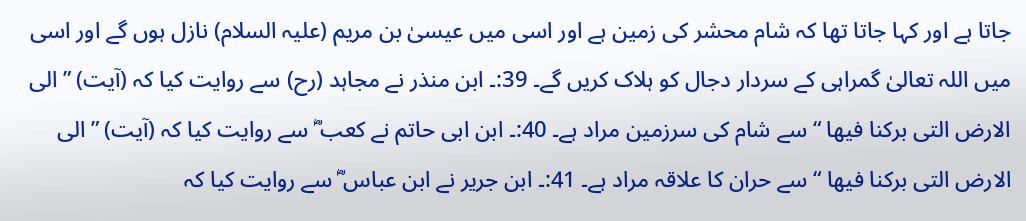جاتا ہے اور کہا جاتا تھا کہ شام محشر کی زمین ہے اور اسی میں عیسیٰ بن مریم (علیہ السلام) نازل ہوں گے اور اسی میں اللہ تعالیٰ گمراہی کے سردار دجال کو ہلاک کریں گے۔ 39:۔ ابن منذر نے مجاہد (رح) سے روایت کیا کہ (آیت) ” الی الارض التی برکنا فیھا “ سے شام کی سرزمین مراد ہے۔ 40:۔ ابن ابی حاتم نے کعب ؓ سے روایت کیا کہ (آیت) ” الی الارض التی برکنا فیھا “ سے حران کا علاقہ مراد ہے۔ 41:۔ ابن جریر نے ابن عباس ؓ سے روایت کیا کہ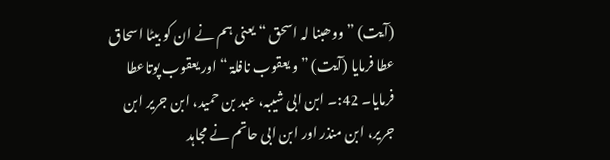(آیت) ” ووھبنا لہ اسحق “ یعنی ہم نے ان کو بیٹا اسحاق عطا فرمایا (آیت) ” و یعقوب نافلۃ “ اور یعقوب پوتاعطا فرمایا۔ 42:۔ ابن ابی شیبہ، عبد بن حمید، ابن جریر ابن جریر، ابن منذر اور ابن ابی حاتم نے مجاہد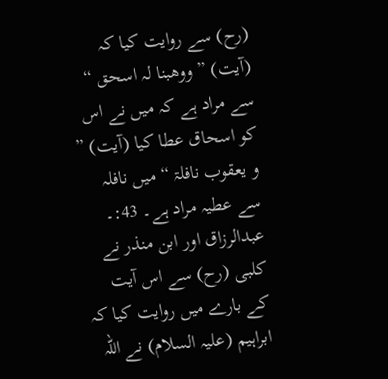(رح) سے روایت کیا کہ (آیت) ” ووھبنا لہ اسحق “ سے مراد ہے کہ میں نے اس کو اسحاق عطا کیا (آیت) ” و یعقوب نافلۃ “ میں نافلہ سے عطیہ مراد ہے۔ 43:۔ عبدالرزاق اور ابن منذر نے کلبی (رح) سے اس آیت کے بارے میں روایت کیا کہ ابراہیم (علیہ السلام) نے اللہ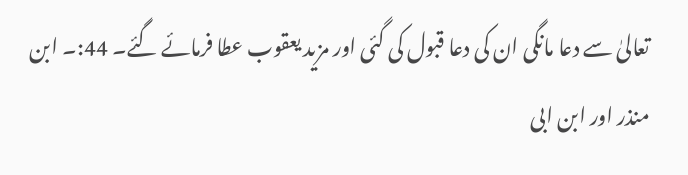تعالیٰ سے دعا مانگی ان کی دعا قبول کی گئی اور مزید یعقوب عطا فرمائے گئے۔ 44:۔ ابن منذر اور ابن ابی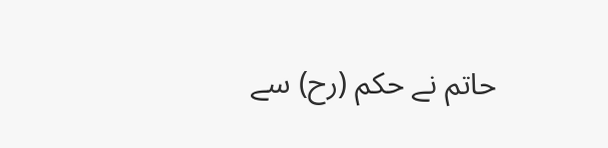حاتم نے حکم (رح) سے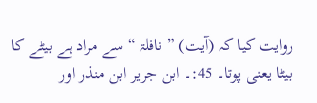روایت کیا کہ (آیت) ” نافلۃ “ سے مراد ہے بیٹے کا بیٹا یعنی پوتا۔ 45:۔ ابن جریر ابن منذر اور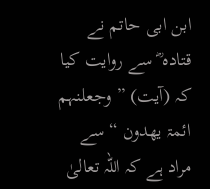ابن ابی حاتم نے قتادہ ؓ سے روایت کیا کہ (آیت) ” وجعلنہم ائمۃ یھدون “ سے مراد ہے کہ اللہ تعالیٰ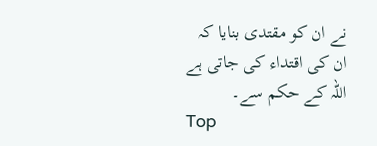نے ان کو مقتدی بنایا کہ ان کی اقتداء کی جاتی ہے اللہ کے حکم سے۔
Top